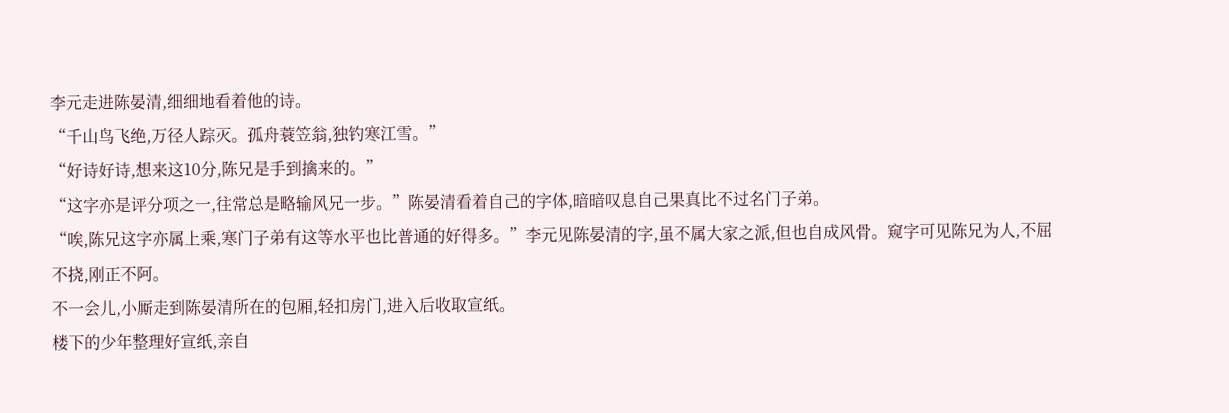李元走进陈晏清,细细地看着他的诗。
“千山鸟飞绝,万径人踪灭。孤舟蓑笠翁,独钓寒江雪。”
“好诗好诗,想来这10分,陈兄是手到擒来的。”
“这字亦是评分项之一,往常总是略输风兄一步。”陈晏清看着自己的字体,暗暗叹息自己果真比不过名门子弟。
“唉,陈兄这字亦属上乘,寒门子弟有这等水平也比普通的好得多。”李元见陈晏清的字,虽不属大家之派,但也自成风骨。窥字可见陈兄为人,不屈不挠,刚正不阿。
不一会儿,小厮走到陈晏清所在的包厢,轻扣房门,进入后收取宣纸。
楼下的少年整理好宣纸,亲自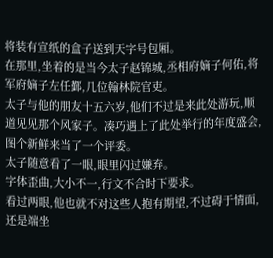将装有宣纸的盒子送到天字号包厢。
在那里,坐着的是当今太子赵锦城,丞相府嫡子何佑,将军府嫡子左任鄞,几位翰林院官吏。
太子与他的朋友十五六岁,他们不过是来此处游玩,顺道见见那个风家子。凑巧遇上了此处举行的年度盛会,图个新鲜来当了一个评委。
太子随意看了一眼,眼里闪过嫌弃。
字体歪曲,大小不一,行文不合时下要求。
看过两眼,他也就不对这些人抱有期望,不过碍于情面,还是端坐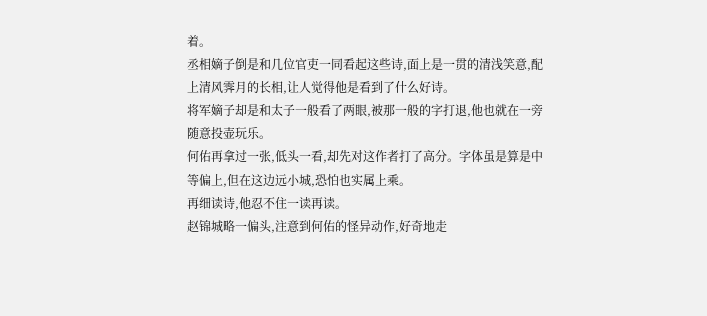着。
丞相嫡子倒是和几位官吏一同看起这些诗,面上是一贯的清浅笑意,配上清风霁月的长相,让人觉得他是看到了什么好诗。
将军嫡子却是和太子一般看了两眼,被那一般的字打退,他也就在一旁随意投壶玩乐。
何佑再拿过一张,低头一看,却先对这作者打了高分。字体虽是算是中等偏上,但在这边远小城,恐怕也实属上乘。
再细读诗,他忍不住一读再读。
赵锦城略一偏头,注意到何佑的怪异动作,好奇地走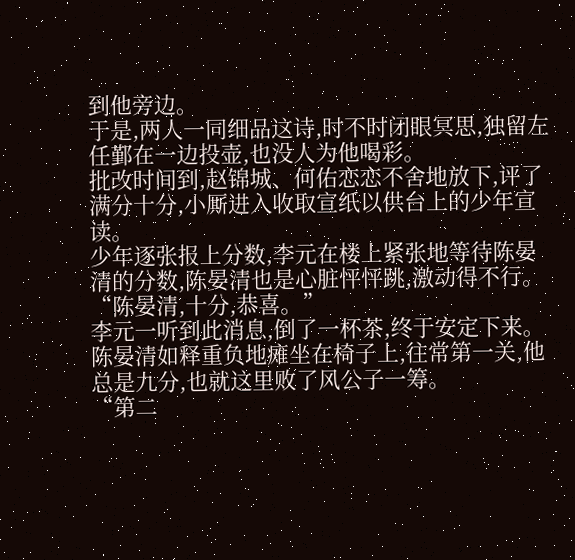到他旁边。
于是,两人一同细品这诗,时不时闭眼冥思,独留左任鄞在一边投壶,也没人为他喝彩。
批改时间到,赵锦城、何佑恋恋不舍地放下,评了满分十分,小厮进入收取宣纸以供台上的少年宣读。
少年逐张报上分数,李元在楼上紧张地等待陈晏清的分数,陈晏清也是心脏怦怦跳,激动得不行。
“陈晏清,十分,恭喜。”
李元一听到此消息,倒了一杯茶,终于安定下来。陈晏清如释重负地瘫坐在椅子上,往常第一关,他总是九分,也就这里败了风公子一筹。
“第二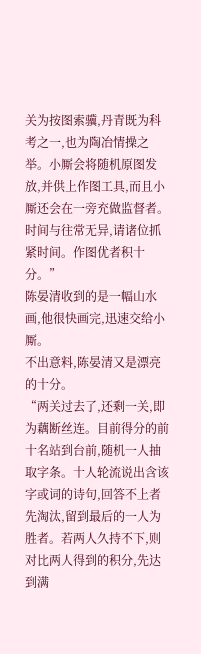关为按图索骥,丹青既为科考之一,也为陶冶情操之举。小厮会将随机原图发放,并供上作图工具,而且小厮还会在一旁充做监督者。时间与往常无异,请诸位抓紧时间。作图优者积十分。”
陈晏清收到的是一幅山水画,他很快画完,迅速交给小厮。
不出意料,陈晏清又是漂亮的十分。
“两关过去了,还剩一关,即为藕断丝连。目前得分的前十名站到台前,随机一人抽取字条。十人轮流说出含该字或词的诗句,回答不上者先淘汰,留到最后的一人为胜者。若两人久持不下,则对比两人得到的积分,先达到满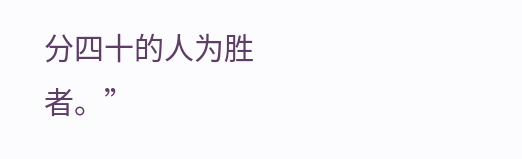分四十的人为胜者。”